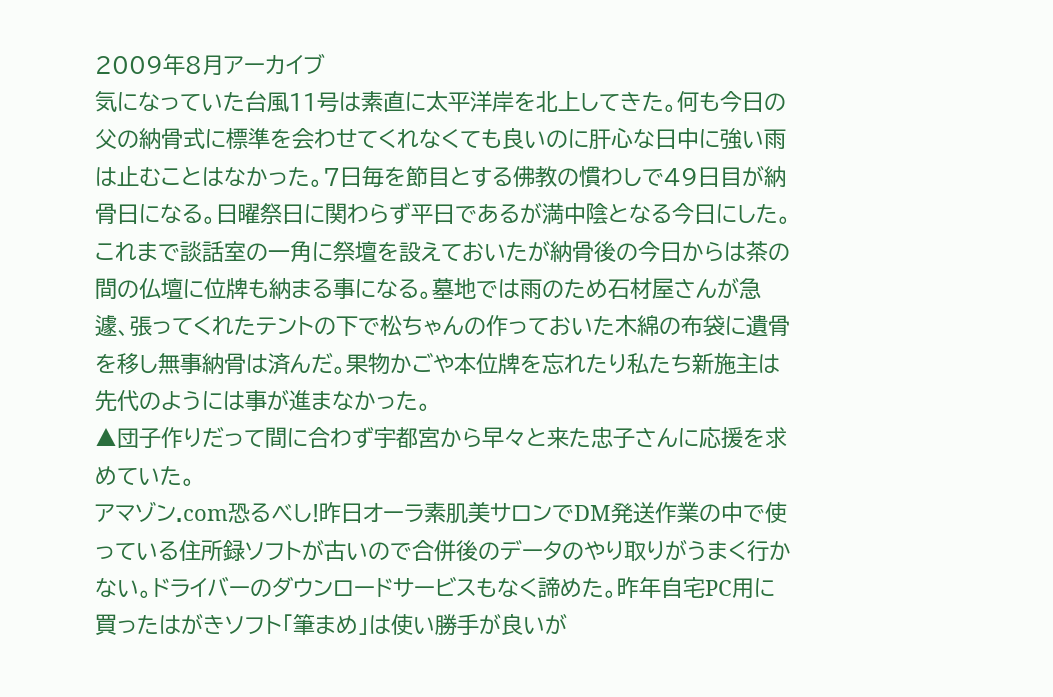2009年8月アーカイブ
気になっていた台風11号は素直に太平洋岸を北上してきた。何も今日の父の納骨式に標準を会わせてくれなくても良いのに肝心な日中に強い雨は止むことはなかった。7日毎を節目とする佛教の慣わしで49日目が納骨日になる。日曜祭日に関わらず平日であるが満中陰となる今日にした。これまで談話室の一角に祭壇を設えておいたが納骨後の今日からは茶の間の仏壇に位牌も納まる事になる。墓地では雨のため石材屋さんが急遽、張ってくれたテントの下で松ちゃんの作っておいた木綿の布袋に遺骨を移し無事納骨は済んだ。果物かごや本位牌を忘れたり私たち新施主は先代のようには事が進まなかった。
▲団子作りだって間に合わず宇都宮から早々と来た忠子さんに応援を求めていた。
アマゾン.com恐るべし!昨日オーラ素肌美サロンでDM発送作業の中で使っている住所録ソフトが古いので合併後のデータのやり取りがうまく行かない。ドライバーのダウンロードサービスもなく諦めた。昨年自宅PC用に買ったはがきソフト「筆まめ」は使い勝手が良いが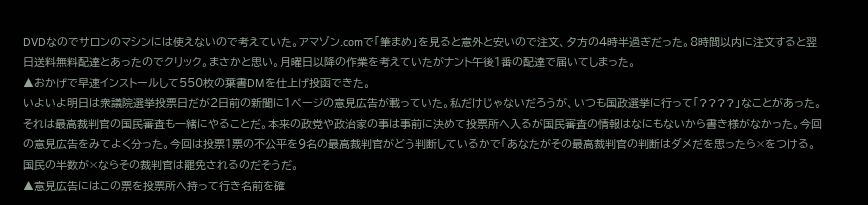DVDなのでサロンのマシンには使えないので考えていた。アマゾン.comで「筆まめ」を見ると意外と安いので注文、夕方の4時半過ぎだった。8時間以内に注文すると翌日送料無料配達とあったのでクリック。まさかと思い。月曜日以降の作業を考えていたがナント午後1番の配達で届いてしまった。
▲おかげで早速インストールして550枚の葉書DMを仕上げ投函できた。
いよいよ明日は衆議院選挙投票日だが2日前の新聞に1ページの意見広告が載っていた。私だけじゃないだろうが、いつも国政選挙に行って「????」なことがあった。それは最高裁判官の国民審査も一緒にやることだ。本来の政党や政治家の事は事前に決めて投票所へ入るが国民審査の情報はなにもないから書き様がなかった。今回の意見広告をみてよく分った。今回は投票1票の不公平を9名の最高裁判官がどう判断しているかで「あなたがその最高裁判官の判断はダメだを思ったら×をつける。国民の半数が×ならその裁判官は罷免されるのだそうだ。
▲意見広告にはこの票を投票所へ持って行き名前を確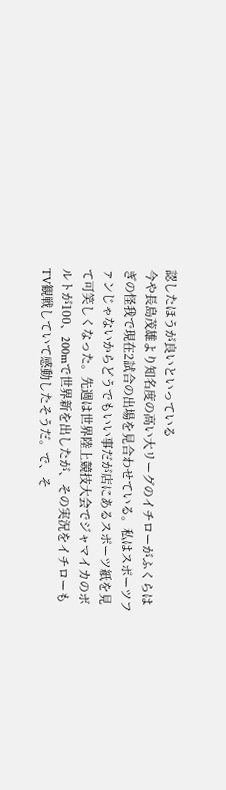認したほうが良いといっている
今や長島茂雄より知名度の高い大リーグのイチローがふくらはぎの怪我で現在2試合の出場を見合わせている。私はスポーツファンじゃないからどうでもいい事だが店にあるスポーツ紙を見て可笑しくなった。先週は世界陸上競技大会でジャマイカのボルトが100、200mで世界新を出したが、その実況をイチローもTV観戦していて感動したそうだ。で、そ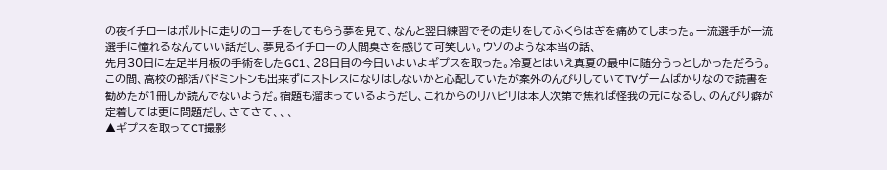の夜イチローはボルトに走りのコーチをしてもらう夢を見て、なんと翌日練習でその走りをしてふくらはぎを痛めてしまった。一流選手が一流選手に憧れるなんていい話だし、夢見るイチローの人間臭さを感じて可笑しい。ウソのような本当の話、
先月30日に左足半月板の手術をしたGC1、28日目の今日いよいよギプスを取った。冷夏とはいえ真夏の最中に随分うっとしかっただろう。この間、高校の部活バドミントンも出来ずにストレスになりはしないかと心配していたが案外のんびりしていてTVゲームばかりなので読書を勧めたが1冊しか読んでないようだ。宿題も溜まっているようだし、これからのリハビリは本人次第で焦れば怪我の元になるし、のんびり癖が定着しては更に問題だし、さてさて、、、
▲ギプスを取ってCT撮影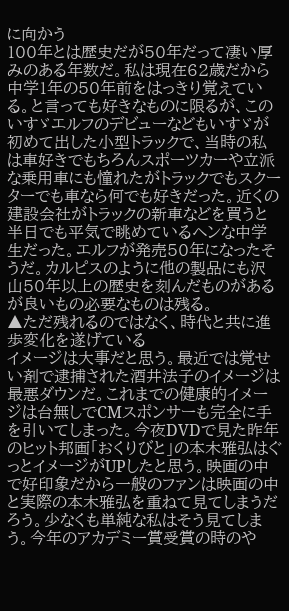に向かう
100年とは歴史だが50年だって凄い厚みのある年数だ。私は現在62歳だから中学1年の50年前をはっきり覚えている。と言っても好きなものに限るが、このいすゞエルフのデビューなどもいすゞが初めて出した小型トラックで、当時の私は車好きでもちろんスポーツカーや立派な乗用車にも憧れたがトラックでもスクーターでも車なら何でも好きだった。近くの建設会社がトラックの新車などを買うと半日でも平気で眺めているヘンな中学生だった。エルフが発売50年になったそうだ。カルピスのように他の製品にも沢山50年以上の歴史を刻んだものがあるが良いもの必要なものは残る。
▲ただ残れるのではなく、時代と共に進歩変化を遂げている
イメージは大事だと思う。最近では覚せい剤で逮捕された酒井法子のイメージは最悪ダウンだ。これまでの健康的イメージは台無しでCMスポンサーも完全に手を引いてしまった。今夜DVDで見た昨年のヒット邦画「おくりびと」の本木雅弘はぐっとイメージがUPしたと思う。映画の中で好印象だから一般のファンは映画の中と実際の本木雅弘を重ねて見てしまうだろう。少なくも単純な私はそう見てしまう。今年のアカデミー賞受賞の時のや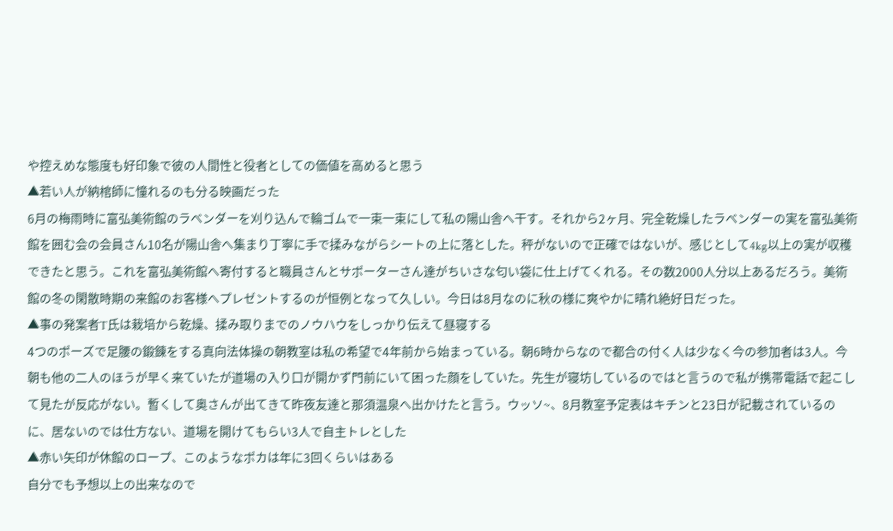や控えめな態度も好印象で彼の人間性と役者としての価値を高めると思う
▲若い人が納棺師に憧れるのも分る映画だった
6月の梅雨時に富弘美術館のラベンダーを刈り込んで輪ゴムで一束一束にして私の陽山舎へ干す。それから2ヶ月、完全乾燥したラベンダーの実を富弘美術館を囲む会の会員さん10名が陽山舎へ集まり丁寧に手で揉みながらシートの上に落とした。秤がないので正確ではないが、感じとして4kg以上の実が収穫できたと思う。これを富弘美術館へ寄付すると職員さんとサポーターさん達がちいさな匂い袋に仕上げてくれる。その数2000人分以上あるだろう。美術館の冬の閑散時期の来館のお客様へプレゼントするのが恒例となって久しい。今日は8月なのに秋の様に爽やかに晴れ絶好日だった。
▲事の発案者T氏は栽培から乾燥、揉み取りまでのノウハウをしっかり伝えて昼寝する
4つのポーズで足腰の鍛錬をする真向法体操の朝教室は私の希望で4年前から始まっている。朝6時からなので都合の付く人は少なく今の参加者は3人。今朝も他の二人のほうが早く来ていたが道場の入り口が開かず門前にいて困った顔をしていた。先生が寝坊しているのではと言うので私が携帯電話で起こして見たが反応がない。暫くして奥さんが出てきて昨夜友達と那須温泉へ出かけたと言う。ウッソ~、8月教室予定表はキチンと23日が記載されているのに、居ないのでは仕方ない、道場を開けてもらい3人で自主トレとした
▲赤い矢印が休館のロープ、このようなポカは年に3回くらいはある
自分でも予想以上の出来なので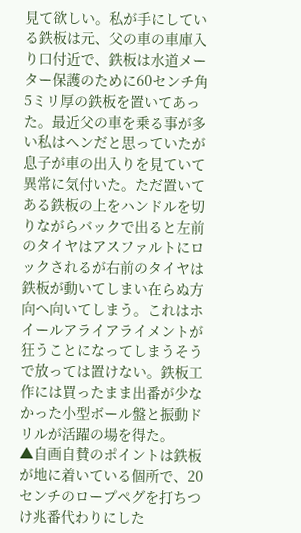見て欲しい。私が手にしている鉄板は元、父の車の車庫入り口付近で、鉄板は水道メーター保護のために60センチ角5ミリ厚の鉄板を置いてあった。最近父の車を乗る事が多い私はヘンだと思っていたが息子が車の出入りを見ていて異常に気付いた。ただ置いてある鉄板の上をハンドルを切りながらバックで出ると左前のタイヤはアスファルトにロックされるが右前のタイヤは鉄板が動いてしまい在らぬ方向へ向いてしまう。これはホイールアライアライメントが狂うことになってしまうそうで放っては置けない。鉄板工作には買ったまま出番が少なかった小型ボール盤と振動ドリルが活躍の場を得た。
▲自画自賛のポイントは鉄板が地に着いている個所で、20センチのロープペグを打ちつけ兆番代わりにした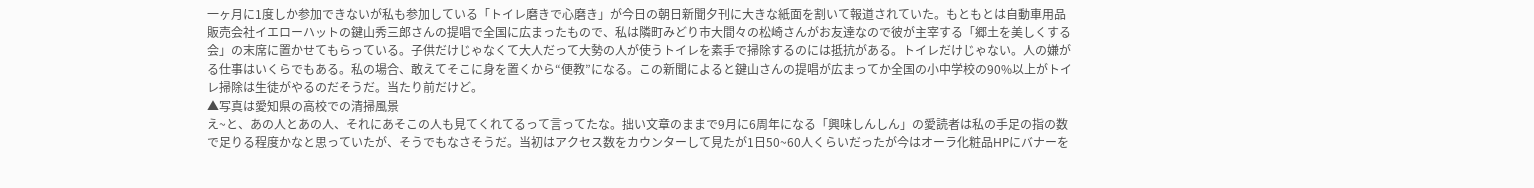一ヶ月に1度しか参加できないが私も参加している「トイレ磨きで心磨き」が今日の朝日新聞夕刊に大きな紙面を割いて報道されていた。もともとは自動車用品販売会社イエローハットの鍵山秀三郎さんの提唱で全国に広まったもので、私は隣町みどり市大間々の松崎さんがお友達なので彼が主宰する「郷土を美しくする会」の末席に置かせてもらっている。子供だけじゃなくて大人だって大勢の人が使うトイレを素手で掃除するのには抵抗がある。トイレだけじゃない。人の嫌がる仕事はいくらでもある。私の場合、敢えてそこに身を置くから“便教”になる。この新聞によると鍵山さんの提唱が広まってか全国の小中学校の90%以上がトイレ掃除は生徒がやるのだそうだ。当たり前だけど。
▲写真は愛知県の高校での清掃風景
え~と、あの人とあの人、それにあそこの人も見てくれてるって言ってたな。拙い文章のままで9月に6周年になる「興味しんしん」の愛読者は私の手足の指の数で足りる程度かなと思っていたが、そうでもなさそうだ。当初はアクセス数をカウンターして見たが1日50~60人くらいだったが今はオーラ化粧品HPにバナーを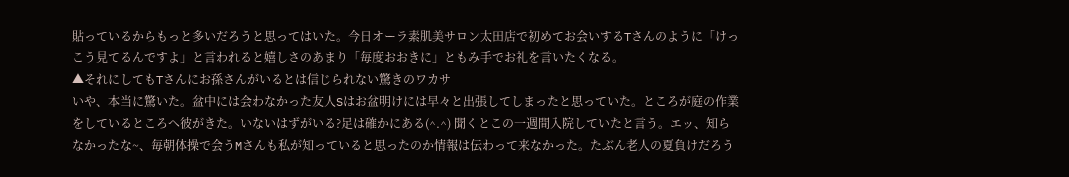貼っているからもっと多いだろうと思ってはいた。今日オーラ素肌美サロン太田店で初めてお会いするTさんのように「けっこう見てるんですよ」と言われると嬉しさのあまり「毎度おおきに」ともみ手でお礼を言いたくなる。
▲それにしてもTさんにお孫さんがいるとは信じられない驚きのワカサ
いや、本当に驚いた。盆中には会わなかった友人Sはお盆明けには早々と出張してしまったと思っていた。ところが庭の作業をしているところへ彼がきた。いないはずがいる?足は確かにある(^.^) 聞くとこの一週間入院していたと言う。エッ、知らなかったな~、毎朝体操で会うMさんも私が知っていると思ったのか情報は伝わって来なかった。たぶん老人の夏負けだろう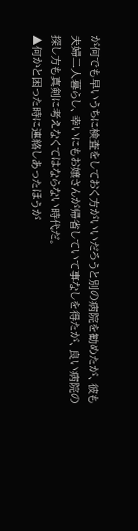が何でも早いうちに検査をしておく方がいいだろうと別の病院を勧めたが、彼も夫婦二人暮らし、幸いにもお嬢さんが帰省していて事なしを得たが、良い病院の探し方も真剣に考えなくてはならない時代だ。
▲何かと困った時に連絡しあったほうが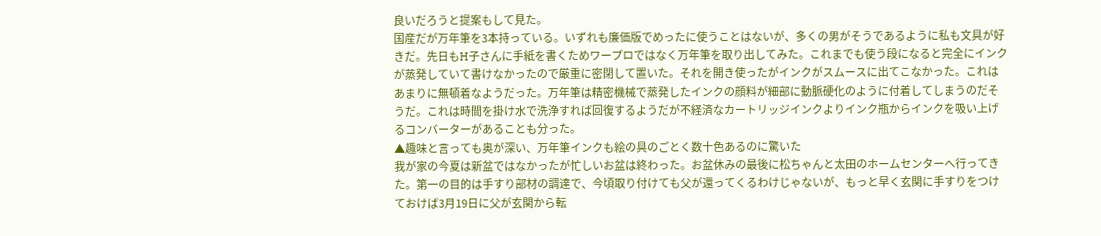良いだろうと提案もして見た。
国産だが万年筆を3本持っている。いずれも廉価版でめったに使うことはないが、多くの男がそうであるように私も文具が好きだ。先日もH子さんに手紙を書くためワープロではなく万年筆を取り出してみた。これまでも使う段になると完全にインクが蒸発していて書けなかったので厳重に密閉して置いた。それを開き使ったがインクがスムースに出てこなかった。これはあまりに無頓着なようだった。万年筆は精密機械で蒸発したインクの顔料が細部に動脈硬化のように付着してしまうのだそうだ。これは時間を掛け水で洗浄すれば回復するようだが不経済なカートリッジインクよりインク瓶からインクを吸い上げるコンバーターがあることも分った。
▲趣味と言っても奥が深い、万年筆インクも絵の具のごとく数十色あるのに驚いた
我が家の今夏は新盆ではなかったが忙しいお盆は終わった。お盆休みの最後に松ちゃんと太田のホームセンターへ行ってきた。第一の目的は手すり部材の調達で、今頃取り付けても父が還ってくるわけじゃないが、もっと早く玄関に手すりをつけておけば3月19日に父が玄関から転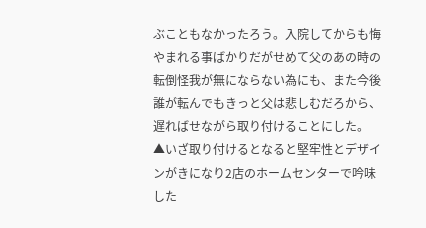ぶこともなかったろう。入院してからも悔やまれる事ばかりだがせめて父のあの時の転倒怪我が無にならない為にも、また今後誰が転んでもきっと父は悲しむだろから、遅ればせながら取り付けることにした。
▲いざ取り付けるとなると堅牢性とデザインがきになり2店のホームセンターで吟味した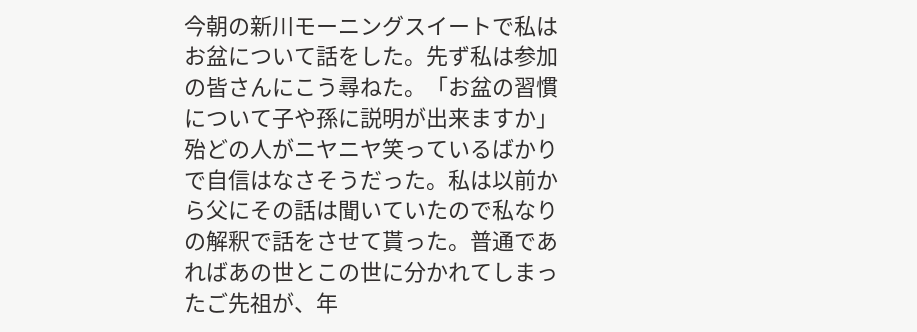今朝の新川モーニングスイートで私はお盆について話をした。先ず私は参加の皆さんにこう尋ねた。「お盆の習慣について子や孫に説明が出来ますか」殆どの人がニヤニヤ笑っているばかりで自信はなさそうだった。私は以前から父にその話は聞いていたので私なりの解釈で話をさせて貰った。普通であればあの世とこの世に分かれてしまったご先祖が、年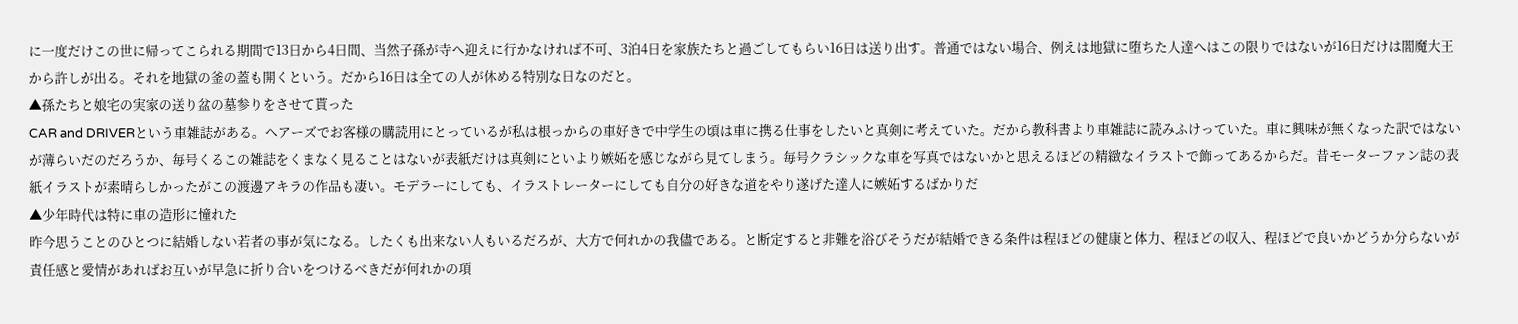に一度だけこの世に帰ってこられる期間で13日から4日間、当然子孫が寺へ迎えに行かなければ不可、3泊4日を家族たちと過ごしてもらい16日は送り出す。普通ではない場合、例えは地獄に堕ちた人達へはこの限りではないが16日だけは閻魔大王から許しが出る。それを地獄の釜の蓋も開くという。だから16日は全ての人が休める特別な日なのだと。
▲孫たちと娘宅の実家の送り盆の墓参りをさせて貰った
CAR and DRIVERという車雑誌がある。ヘアーズでお客様の購読用にとっているが私は根っからの車好きで中学生の頃は車に携る仕事をしたいと真剣に考えていた。だから教科書より車雑誌に読みふけっていた。車に興味が無くなった訳ではないが薄らいだのだろうか、毎号くるこの雑誌をくまなく見ることはないが表紙だけは真剣にといより嫉妬を感じながら見てしまう。毎号クラシックな車を写真ではないかと思えるほどの精緻なイラストで飾ってあるからだ。昔モーターファン誌の表紙イラストが素晴らしかったがこの渡邊アキラの作品も凄い。モデラーにしても、イラストレーターにしても自分の好きな道をやり遂げた達人に嫉妬するばかりだ
▲少年時代は特に車の造形に憧れた
昨今思うことのひとつに結婚しない若者の事が気になる。したくも出来ない人もいるだろが、大方で何れかの我儘である。と断定すると非難を浴びそうだが結婚できる条件は程ほどの健康と体力、程ほどの収入、程ほどで良いかどうか分らないが責任感と愛情があればお互いが早急に折り合いをつけるべきだが何れかの項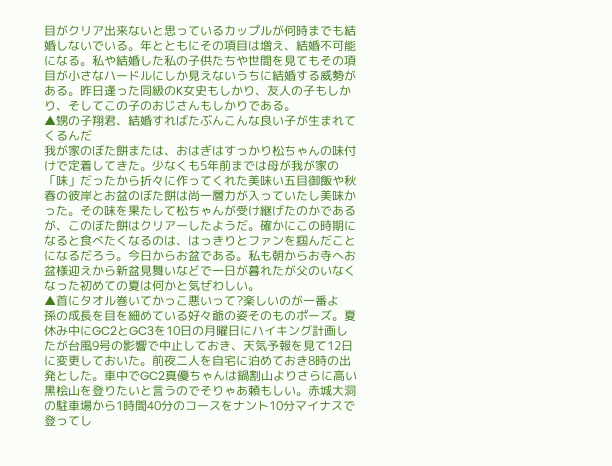目がクリア出来ないと思っているカップルが何時までも結婚しないでいる。年とともにその項目は増え、結婚不可能になる。私や結婚した私の子供たちや世間を見てもその項目が小さなハードルにしか見えないうちに結婚する威勢がある。昨日逢った同級のK女史もしかり、友人の子もしかり、そしてこの子のおじさんもしかりである。
▲甥の子翔君、結婚すればたぶんこんな良い子が生まれてくるんだ
我が家のぼた餅または、おはぎはすっかり松ちゃんの味付けで定着してきた。少なくも5年前までは母が我が家の「味」だったから折々に作ってくれた美味い五目御飯や秋春の彼岸とお盆のぼた餅は尚一層力が入っていたし美味かった。その味を果たして松ちゃんが受け継げたのかであるが、このぼた餅はクリアーしたようだ。確かにこの時期になると食べたくなるのは、はっきりとファンを掴んだことになるだろう。今日からお盆である。私も朝からお寺へお盆様迎えから新盆見舞いなどで一日が暮れたが父のいなくなった初めての夏は何かと気ぜわしい。
▲首にタオル巻いてかっこ悪いって?楽しいのが一番よ
孫の成長を目を細めている好々爺の姿そのものポーズ。夏休み中にGC2とGC3を10日の月曜日にハイキング計画したが台風9号の影響で中止しておき、天気予報を見て12日に変更しておいた。前夜二人を自宅に泊めておき8時の出発とした。車中でGC2真優ちゃんは鍋割山よりさらに高い黒桧山を登りたいと言うのでそりゃあ頼もしい。赤城大洞の駐車場から1時間40分のコースをナント10分マイナスで登ってし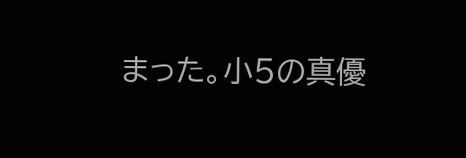まった。小5の真優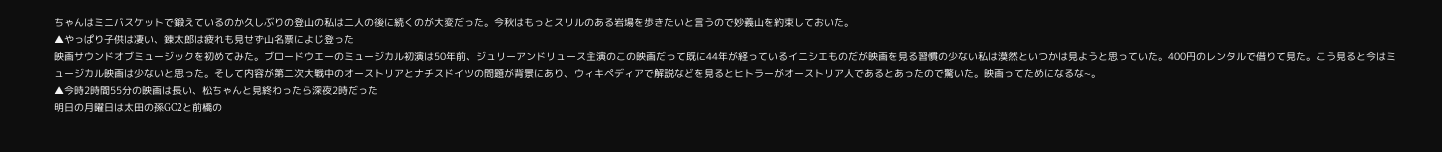ちゃんはミニバスケットで鍛えているのか久しぶりの登山の私は二人の後に続くのが大変だった。今秋はもっとスリルのある岩場を歩きたいと言うので妙義山を約束しておいた。
▲やっぱり子供は凄い、錬太郎は疲れも見せず山名票によじ登った
映画サウンドオブミュージックを初めてみた。ブロードウエーのミュージカル初演は50年前、ジュリーアンドリュース主演のこの映画だって既に44年が経っているイニシエものだが映画を見る習慣の少ない私は漠然といつかは見ようと思っていた。400円のレンタルで借りて見た。こう見ると今はミュージカル映画は少ないと思った。そして内容が第二次大戦中のオーストリアとナチスドイツの問題が背景にあり、ウィキペディアで解説などを見るとヒトラーがオーストリア人であるとあったので驚いた。映画ってためになるな~。
▲今時2時間55分の映画は長い、松ちゃんと見終わったら深夜2時だった
明日の月曜日は太田の孫GC2と前橋の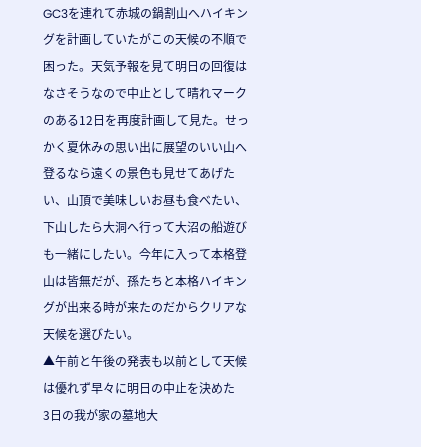GC3を連れて赤城の鍋割山へハイキングを計画していたがこの天候の不順で困った。天気予報を見て明日の回復はなさそうなので中止として晴れマークのある12日を再度計画して見た。せっかく夏休みの思い出に展望のいい山へ登るなら遠くの景色も見せてあげたい、山頂で美味しいお昼も食べたい、下山したら大洞へ行って大沼の船遊びも一緒にしたい。今年に入って本格登山は皆無だが、孫たちと本格ハイキングが出来る時が来たのだからクリアな天候を選びたい。
▲午前と午後の発表も以前として天候は優れず早々に明日の中止を決めた
3日の我が家の墓地大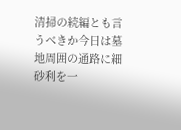清掃の続編とも言うべきか今日は墓地周囲の通路に細砂利を一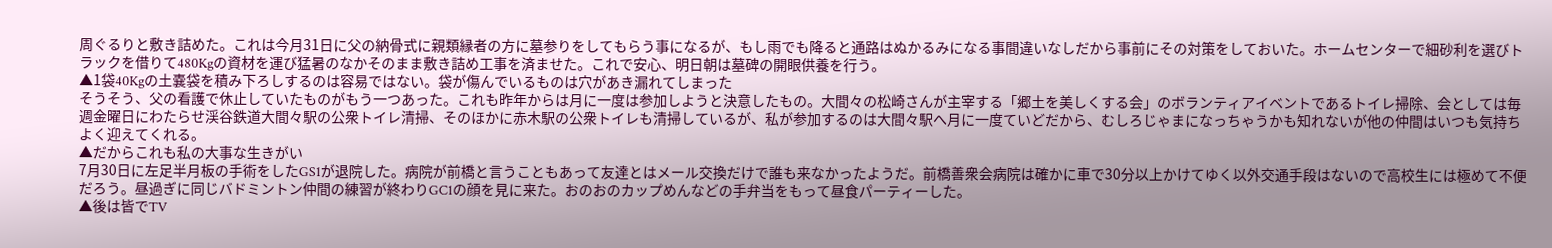周ぐるりと敷き詰めた。これは今月31日に父の納骨式に親類縁者の方に墓参りをしてもらう事になるが、もし雨でも降ると通路はぬかるみになる事間違いなしだから事前にその対策をしておいた。ホームセンターで細砂利を選びトラックを借りて480Kgの資材を運び猛暑のなかそのまま敷き詰め工事を済ませた。これで安心、明日朝は墓碑の開眼供養を行う。
▲1袋40Kgの土嚢袋を積み下ろしするのは容易ではない。袋が傷んでいるものは穴があき漏れてしまった
そうそう、父の看護で休止していたものがもう一つあった。これも昨年からは月に一度は参加しようと決意したもの。大間々の松崎さんが主宰する「郷土を美しくする会」のボランティアイベントであるトイレ掃除、会としては毎週金曜日にわたらせ渓谷鉄道大間々駅の公衆トイレ清掃、そのほかに赤木駅の公衆トイレも清掃しているが、私が参加するのは大間々駅へ月に一度ていどだから、むしろじゃまになっちゃうかも知れないが他の仲間はいつも気持ちよく迎えてくれる。
▲だからこれも私の大事な生きがい
7月30日に左足半月板の手術をしたGS1が退院した。病院が前橋と言うこともあって友達とはメール交換だけで誰も来なかったようだ。前橋善衆会病院は確かに車で30分以上かけてゆく以外交通手段はないので高校生には極めて不便だろう。昼過ぎに同じバドミントン仲間の練習が終わりGC1の顔を見に来た。おのおのカップめんなどの手弁当をもって昼食パーティーした。
▲後は皆でTV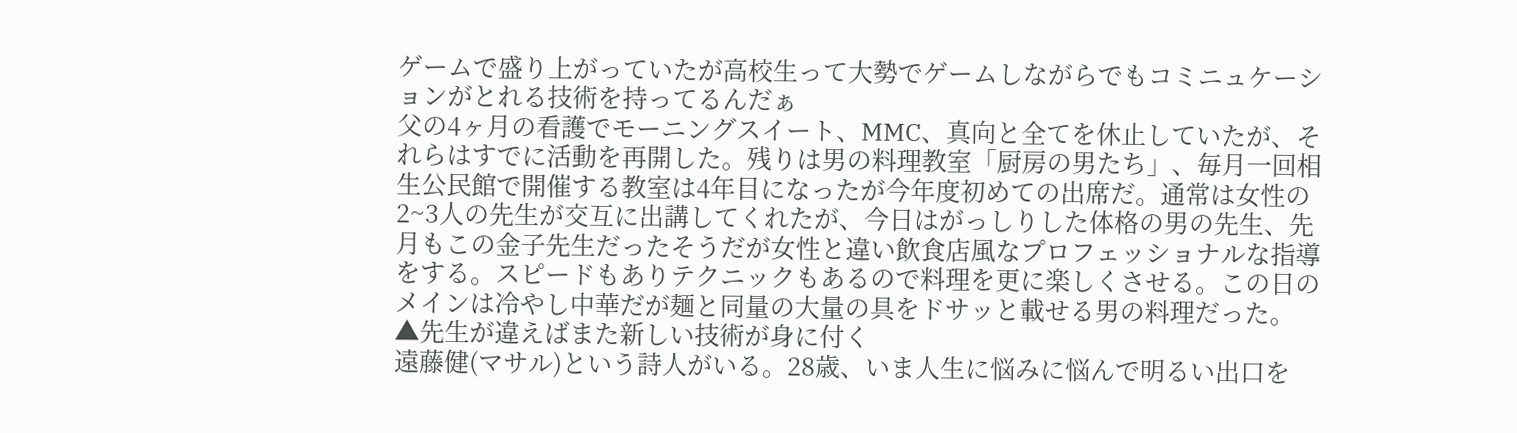ゲームで盛り上がっていたが高校生って大勢でゲームしながらでもコミニュケーションがとれる技術を持ってるんだぁ
父の4ヶ月の看護でモーニングスイート、MMC、真向と全てを休止していたが、それらはすでに活動を再開した。残りは男の料理教室「厨房の男たち」、毎月一回相生公民館で開催する教室は4年目になったが今年度初めての出席だ。通常は女性の2~3人の先生が交互に出講してくれたが、今日はがっしりした体格の男の先生、先月もこの金子先生だったそうだが女性と違い飲食店風なプロフェッショナルな指導をする。スピードもありテクニックもあるので料理を更に楽しくさせる。この日のメインは冷やし中華だが麺と同量の大量の具をドサッと載せる男の料理だった。
▲先生が違えばまた新しい技術が身に付く
遠藤健(マサル)という詩人がいる。28歳、いま人生に悩みに悩んで明るい出口を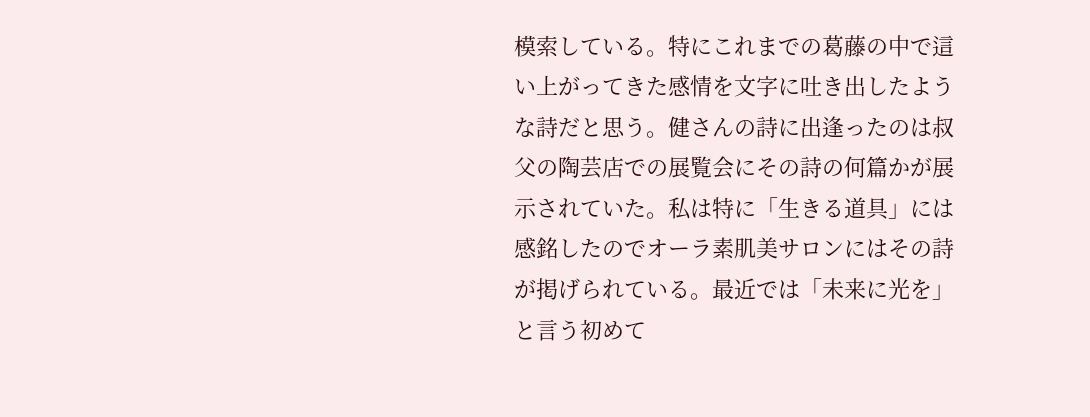模索している。特にこれまでの葛藤の中で這い上がってきた感情を文字に吐き出したような詩だと思う。健さんの詩に出逢ったのは叔父の陶芸店での展覧会にその詩の何篇かが展示されていた。私は特に「生きる道具」には感銘したのでオーラ素肌美サロンにはその詩が掲げられている。最近では「未来に光を」と言う初めて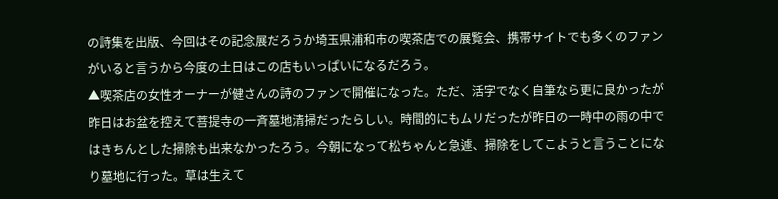の詩集を出版、今回はその記念展だろうか埼玉県浦和市の喫茶店での展覧会、携帯サイトでも多くのファンがいると言うから今度の土日はこの店もいっぱいになるだろう。
▲喫茶店の女性オーナーが健さんの詩のファンで開催になった。ただ、活字でなく自筆なら更に良かったが
昨日はお盆を控えて菩提寺の一斉墓地清掃だったらしい。時間的にもムリだったが昨日の一時中の雨の中ではきちんとした掃除も出来なかったろう。今朝になって松ちゃんと急遽、掃除をしてこようと言うことになり墓地に行った。草は生えて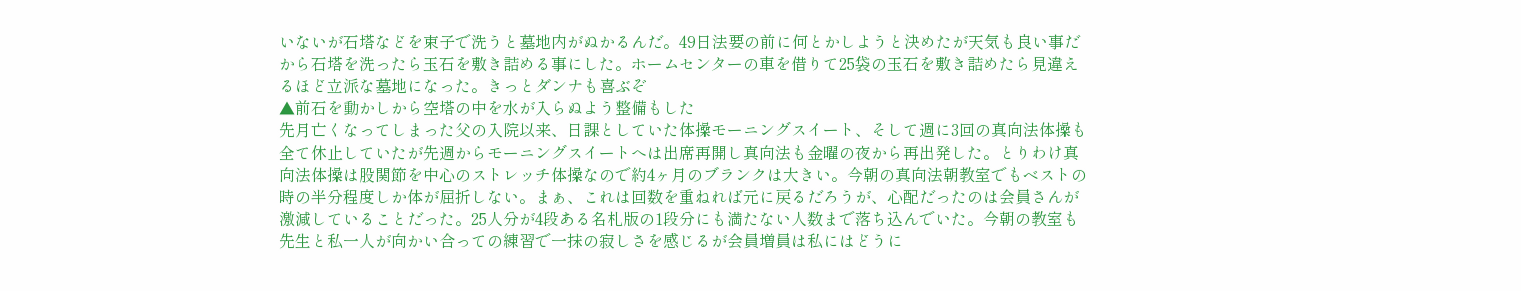いないが石塔などを束子で洗うと墓地内がぬかるんだ。49日法要の前に何とかしようと決めたが天気も良い事だから石塔を洗ったら玉石を敷き詰める事にした。ホームセンターの車を借りて25袋の玉石を敷き詰めたら見違えるほど立派な墓地になった。きっとダンナも喜ぶぞ
▲前石を動かしから空塔の中を水が入らぬよう整備もした
先月亡くなってしまった父の入院以来、日課としていた体操モーニングスイート、そして週に3回の真向法体操も全て休止していたが先週からモーニングスイートへは出席再開し真向法も金曜の夜から再出発した。とりわけ真向法体操は股関節を中心のストレッチ体操なので約4ヶ月のブランクは大きい。今朝の真向法朝教室でもベストの時の半分程度しか体が屈折しない。まぁ、これは回数を重ねれば元に戻るだろうが、心配だったのは会員さんが激減していることだった。25人分が4段ある名札版の1段分にも満たない人数まで落ち込んでいた。今朝の教室も先生と私一人が向かい合っての練習で一抹の寂しさを感じるが会員増員は私にはどうに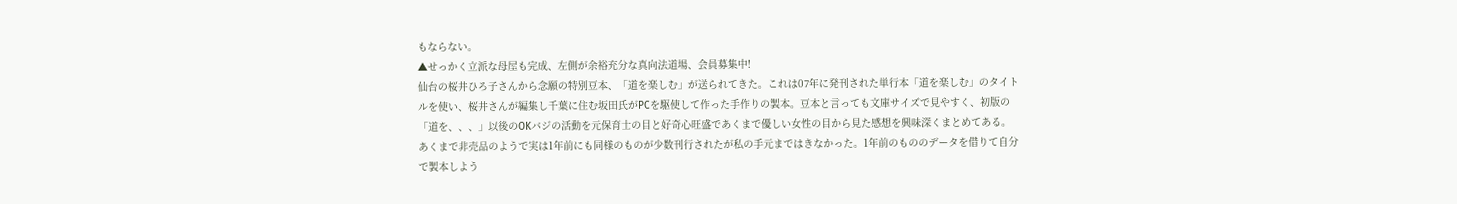もならない。
▲せっかく立派な母屋も完成、左側が余裕充分な真向法道場、会員募集中!
仙台の桜井ひろ子さんから念願の特別豆本、「道を楽しむ」が送られてきた。これは07年に発刊された単行本「道を楽しむ」のタイトルを使い、桜井さんが編集し千葉に住む坂田氏がPCを駆使して作った手作りの製本。豆本と言っても文庫サイズで見やすく、初版の「道を、、、」以後のOKバジの活動を元保育士の目と好奇心旺盛であくまで優しい女性の目から見た感想を興味深くまとめてある。あくまで非売品のようで実は1年前にも同様のものが少数刊行されたが私の手元まではきなかった。1年前のもののデータを借りて自分で製本しよう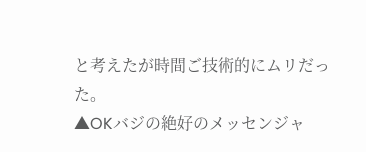と考えたが時間ご技術的にムリだった。
▲OKバジの絶好のメッセンジャ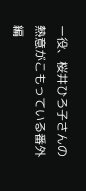ー役、桜井ひろ子さんの熱意がこもっている番外編